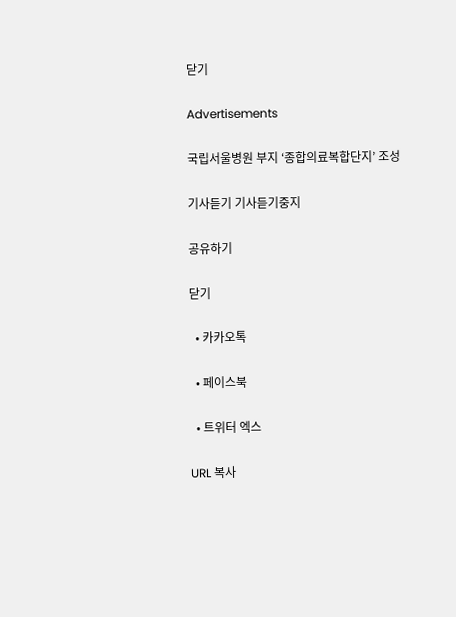닫기

Advertisements

국립서울병원 부지 ‘종합의료복합단지’ 조성

기사듣기 기사듣기중지

공유하기

닫기

  • 카카오톡

  • 페이스북

  • 트위터 엑스

URL 복사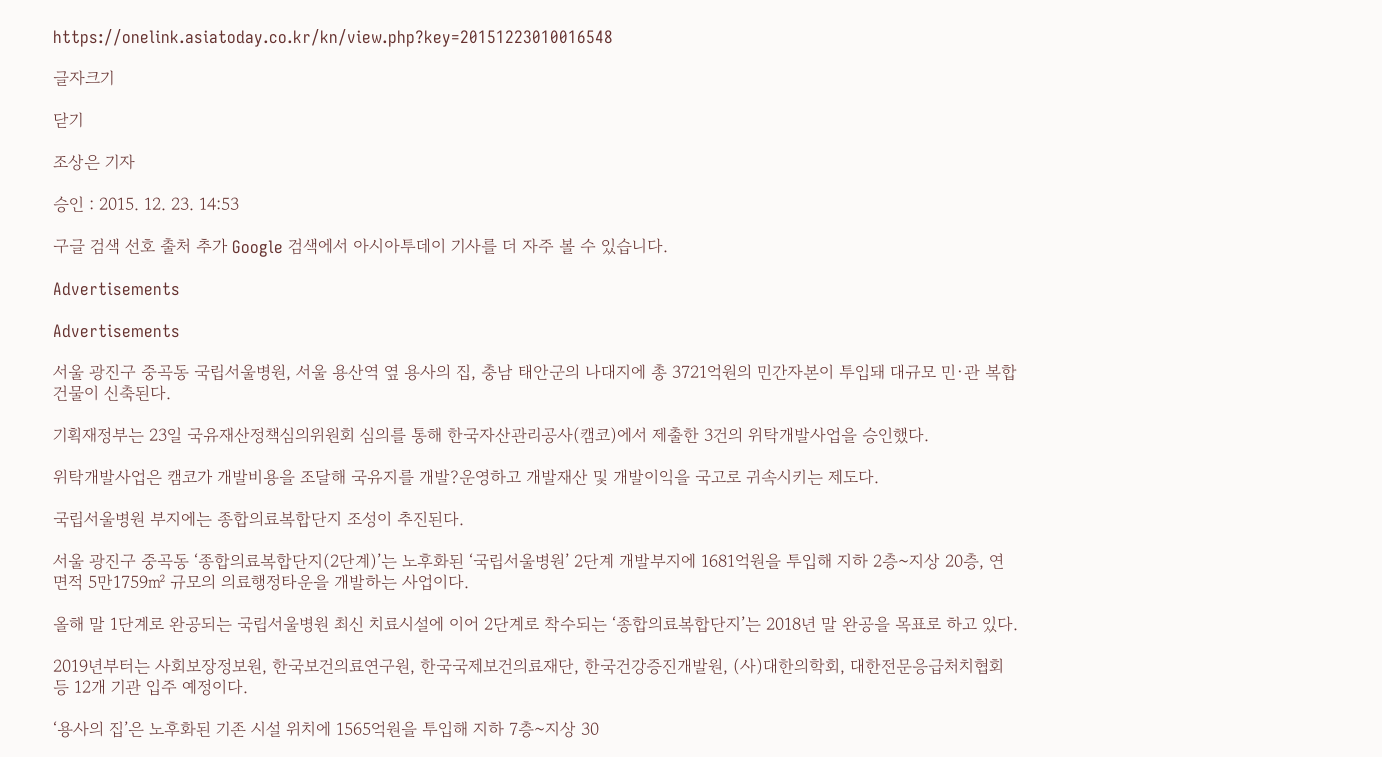https://onelink.asiatoday.co.kr/kn/view.php?key=20151223010016548

글자크기

닫기

조상은 기자

승인 : 2015. 12. 23. 14:53

구글 검색 선호 출처 추가 Google 검색에서 아시아투데이 기사를 더 자주 볼 수 있습니다.

Advertisements

Advertisements

서울 광진구 중곡동 국립서울병원, 서울 용산역 옆 용사의 집, 충남 태안군의 나대지에 총 3721억원의 민간자본이 투입돼 대규모 민·관 복합건물이 신축된다.

기획재정부는 23일 국유재산정책심의위원회 심의를 통해 한국자산관리공사(캠코)에서 제출한 3건의 위탁개발사업을 승인했다.

위탁개발사업은 캠코가 개발비용을 조달해 국유지를 개발?운영하고 개발재산 및 개발이익을 국고로 귀속시키는 제도다.

국립서울병원 부지에는 종합의료복합단지 조성이 추진된다.

서울 광진구 중곡동 ‘종합의료복합단지(2단계)’는 노후화된 ‘국립서울병원’ 2단계 개발부지에 1681억원을 투입해 지하 2층~지상 20층, 연면적 5만1759㎡ 규모의 의료행정타운을 개발하는 사업이다.

올해 말 1단계로 완공되는 국립서울병원 최신 치료시설에 이어 2단계로 착수되는 ‘종합의료복합단지’는 2018년 말 완공을 목표로 하고 있다.

2019년부터는 사회보장정보원, 한국보건의료연구원, 한국국제보건의료재단, 한국건강증진개발원, (사)대한의학회, 대한전문응급처치협회 등 12개 기관 입주 예정이다.

‘용사의 집’은 노후화된 기존 시설 위치에 1565억원을 투입해 지하 7층~지상 30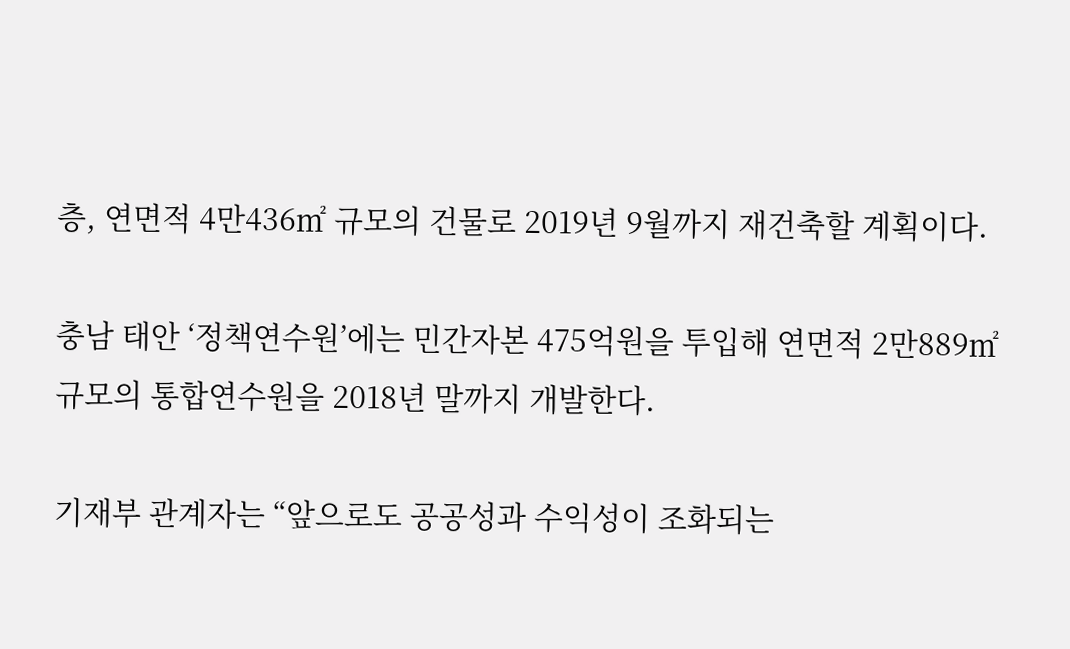층, 연면적 4만436㎡ 규모의 건물로 2019년 9월까지 재건축할 계획이다.

충남 태안 ‘정책연수원’에는 민간자본 475억원을 투입해 연면적 2만889㎡ 규모의 통합연수원을 2018년 말까지 개발한다.

기재부 관계자는 “앞으로도 공공성과 수익성이 조화되는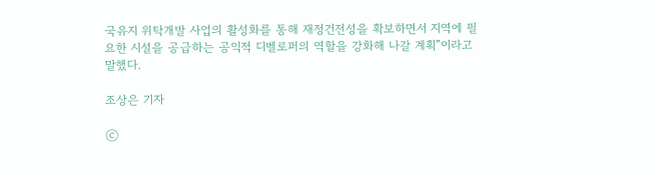국유지 위탁개발 사업의 활성화를 통해 재정건전성을 확보하면서 지역에 필요한 시설을 공급하는 공익적 디벨로퍼의 역할을 강화해 나갈 계획”이라고 말했다.

조상은 기자

ⓒ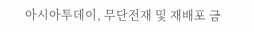아시아투데이, 무단전재 및 재배포 금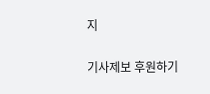지

기사제보 후원하기